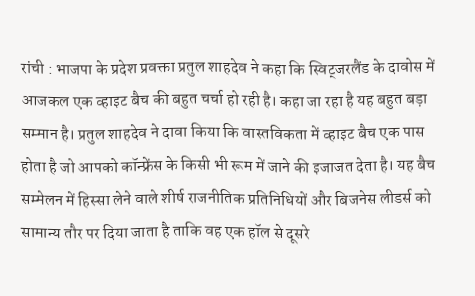रांची : भाजपा के प्रदेश प्रवक्ता प्रतुल शाहदेव ने कहा कि स्विट्जरलैंड के दावोस में आजकल एक व्हाइट बैच की बहुत चर्चा हो रही है। कहा जा रहा है यह बहुत बड़ा सम्मान है। प्रतुल शाहदेव ने दावा किया कि वास्तविकता में व्हाइट बैच एक पास होता है जो आपको कॉन्फ्रेंस के किसी भी रूम में जाने की इजाजत देता है। यह बैच सम्मेलन में हिस्सा लेने वाले शीर्ष राजनीतिक प्रतिनिधियों और बिजनेस लीडर्स को सामान्य तौर पर दिया जाता है ताकि वह एक हॉल से दूसरे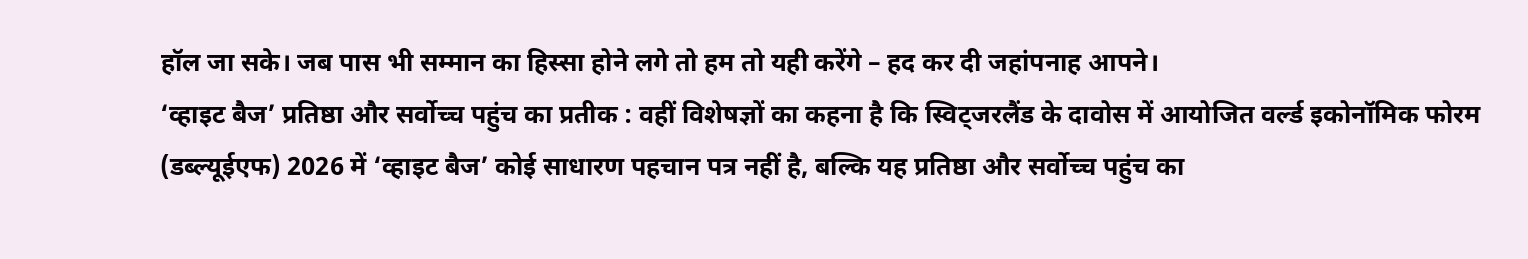हॉल जा सके। जब पास भी सम्मान का हिस्सा होने लगे तो हम तो यही करेंगे – हद कर दी जहांपनाह आपने।
‘व्हाइट बैज’ प्रतिष्ठा और सर्वोच्च पहुंच का प्रतीक : वहीं विशेषज्ञों का कहना है कि स्विट्जरलैंड के दावोस में आयोजित वर्ल्ड इकोनॉमिक फोरम (डब्ल्यूईएफ) 2026 में ‘व्हाइट बैज’ कोई साधारण पहचान पत्र नहीं है, बल्कि यह प्रतिष्ठा और सर्वोच्च पहुंच का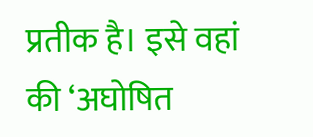प्रतीक है। इसे वहां की ‘अघोषित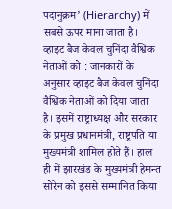पदानुक्रम’ (Hierarchy) में सबसे ऊपर माना जाता है।
व्हाइट बैज केवल चुनिंदा वैश्विक नेताओं को : जानकारों के अनुसार व्हाइट बैज केवल चुनिंदा वैश्विक नेताओं को दिया जाता है। इसमें राष्ट्राध्यक्ष और सरकार के प्रमुख प्रधानमंत्री, राष्ट्रपति या मुख्यमंत्री शामिल होते हैं। हाल ही में झारखंड के मुख्यमंत्री हेमन्त सोरेन को इससे सम्मानित किया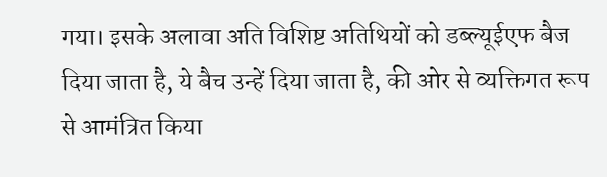गया। इसके अलावा अति विशिष्ट अतिथियों को डब्ल्यूईएफ बैज दिया जाता है, ये बैच उन्हें दिया जाता है, की ओर से व्यक्तिगत रूप से आमंत्रित किया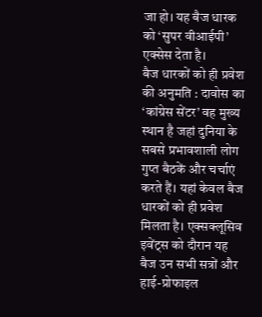जा हो। यह बैज धारक को ‘सुपर वीआईपी’ एक्सेस देता है।
बैज धारकों को ही प्रवेश की अनुमति : दावोस का ‘कांग्रेस सेंटर’ वह मुख्य स्थान है जहां दुनिया के सबसे प्रभावशाली लोग गुप्त बैठकें और चर्चाएं करते हैं। यहां केवल बैज धारकों को ही प्रवेश मिलता है। एक्सक्लूसिव इवेंट्स को दौरान यह बैज उन सभी सत्रों और हाई-प्रोफाइल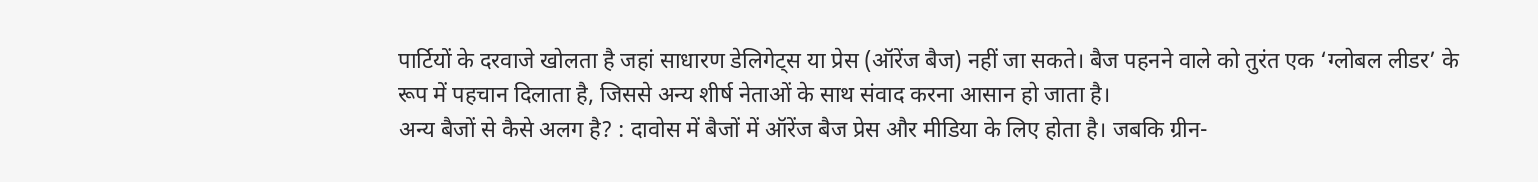पार्टियों के दरवाजे खोलता है जहां साधारण डेलिगेट्स या प्रेस (ऑरेंज बैज) नहीं जा सकते। बैज पहनने वाले को तुरंत एक ‘ग्लोबल लीडर’ के रूप में पहचान दिलाता है, जिससे अन्य शीर्ष नेताओं के साथ संवाद करना आसान हो जाता है।
अन्य बैजों से कैसे अलग है? : दावोस में बैजों में ऑरेंज बैज प्रेस और मीडिया के लिए होता है। जबकि ग्रीन-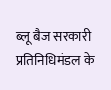ब्लू बैज सरकारी प्रतिनिधिमंडल के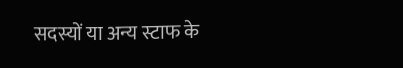सदस्यों या अन्य स्टाफ के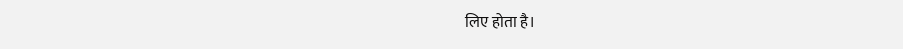लिए होता है।